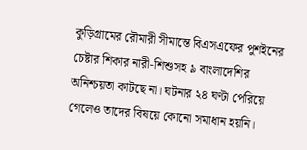কুড়িগ্রামের রৌমারী সীমান্তে বিএসএফের পুশইনের চেষ্টার শিকার নারী-শিশুসহ ৯ বাংলাদেশির অনিশ্চয়তা কাটছে না। ঘটনার ২৪ ঘণ্টা পেরিয়ে গেলেও তাদের বিষয়ে কোনো সমাধান হয়নি।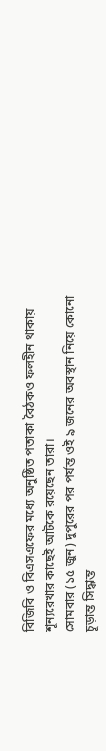বিজিবি ও বিএসএফের মধ্যে অনুষ্ঠিত পতাকা বৈঠকও ফলহীন থাকায় শূন্যরেখার কাছেই আটকে রয়েছেন তারা।
সোমবার (১৫ জুন) দুপুরের পর পর্যন্ত ওই ৯ জনের অবস্থান নিয়ে কোনো চূড়ান্ত সিদ্ধান্ত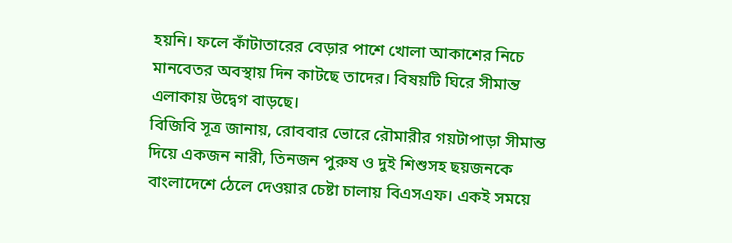হয়নি। ফলে কাঁটাতারের বেড়ার পাশে খোলা আকাশের নিচে মানবেতর অবস্থায় দিন কাটছে তাদের। বিষয়টি ঘিরে সীমান্ত এলাকায় উদ্বেগ বাড়ছে।
বিজিবি সূত্র জানায়, রোববার ভোরে রৌমারীর গয়টাপাড়া সীমান্ত দিয়ে একজন নারী, তিনজন পুরুষ ও দুই শিশুসহ ছয়জনকে বাংলাদেশে ঠেলে দেওয়ার চেষ্টা চালায় বিএসএফ। একই সময়ে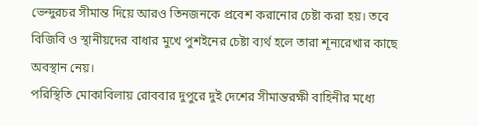ভেন্দুরচর সীমান্ত দিয়ে আরও তিনজনকে প্রবেশ করানোর চেষ্টা করা হয়। তবে বিজিবি ও স্থানীয়দের বাধার মুখে পুশইনের চেষ্টা ব্যর্থ হলে তারা শূন্যরেখার কাছে অবস্থান নেয়।
পরিস্থিতি মোকাবিলায় রোববার দুপুরে দুই দেশের সীমান্তরক্ষী বাহিনীর মধ্যে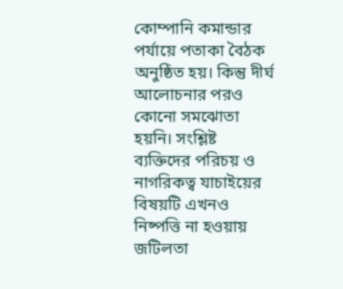কোম্পানি কমান্ডার পর্যায়ে পতাকা বৈঠক অনুষ্ঠিত হয়। কিন্তু দীর্ঘ আলোচনার পরও কোনো সমঝোতা হয়নি। সংশ্লিষ্ট ব্যক্তিদের পরিচয় ও নাগরিকত্ব যাচাইয়ের বিষয়টি এখনও নিষ্পত্তি না হওয়ায় জটিলতা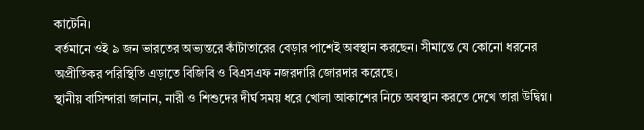কাটেনি।
বর্তমানে ওই ৯ জন ভারতের অভ্যন্তরে কাঁটাতারের বেড়ার পাশেই অবস্থান করছেন। সীমান্তে যে কোনো ধরনের অপ্রীতিকর পরিস্থিতি এড়াতে বিজিবি ও বিএসএফ নজরদারি জোরদার করেছে।
স্থানীয় বাসিন্দারা জানান, নারী ও শিশুদের দীর্ঘ সময় ধরে খোলা আকাশের নিচে অবস্থান করতে দেখে তারা উদ্বিগ্ন।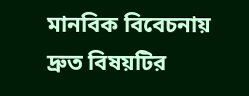মানবিক বিবেচনায় দ্রুত বিষয়টির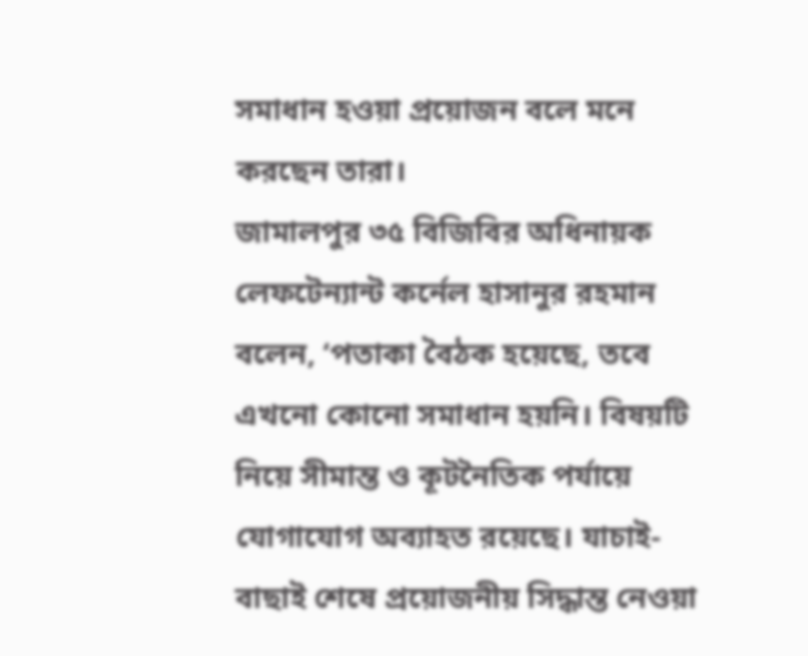সমাধান হওয়া প্রয়োজন বলে মনে করছেন তারা।
জামালপুর ৩৫ বিজিবির অধিনায়ক লেফটেন্যান্ট কর্নেল হাসানুর রহমান বলেন, ‘পতাকা বৈঠক হয়েছে, তবে এখনো কোনো সমাধান হয়নি। বিষয়টি নিয়ে সীমান্ত ও কূটনৈতিক পর্যায়ে যোগাযোগ অব্যাহত রয়েছে। যাচাই-বাছাই শেষে প্রয়োজনীয় সিদ্ধান্ত নেওয়া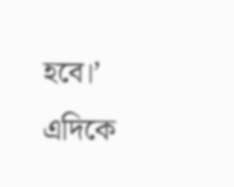হবে।’
এদিকে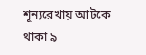শূন্যরেখায় আটকে থাকা ৯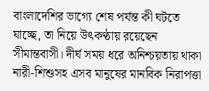বাংলাদেশির ভাগ্যে শেষ পর্যন্ত কী ঘটতে যাচ্ছে, তা নিয়ে উৎকণ্ঠায় রয়েছেন সীমান্তবাসী। দীর্ঘ সময় ধরে অনিশ্চয়তায় থাকা নারী-শিশুসহ এসব মানুষের মানবিক নিরাপত্তা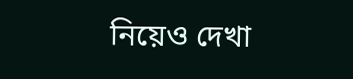নিয়েও দেখা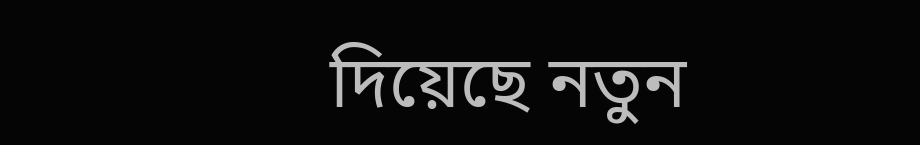দিয়েছে নতুন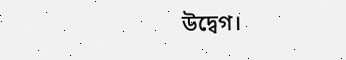উদ্বেগ।